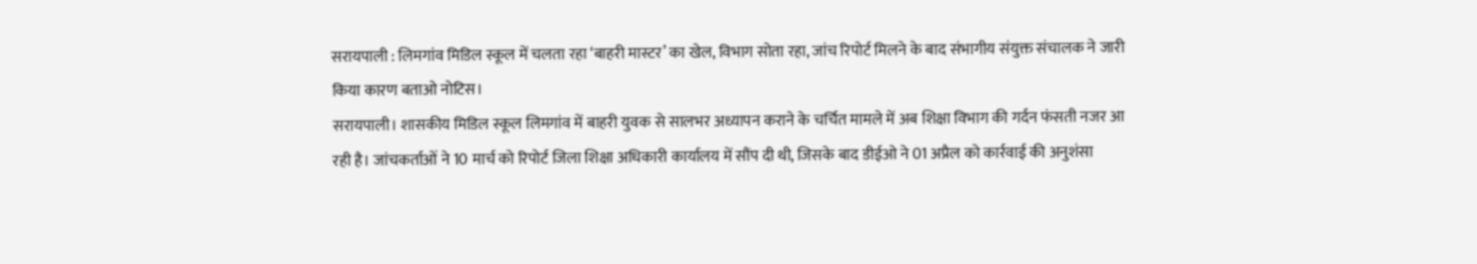सरायपाली : लिमगांव मिडिल स्कूल में चलता रहा ‘बाहरी मास्टर’ का खेल, विभाग सोता रहा, जांच रिपोर्ट मिलने के बाद संभागीय संयुक्त संचालक ने जारी किया कारण बताओ नोटिस।
सरायपाली। शासकीय मिडिल स्कूल लिमगांव में बाहरी युवक से सालभर अध्यापन कराने के चर्चित मामले में अब शिक्षा विभाग की गर्दन फंसती नजर आ रही है। जांचकर्ताओं ने 10 मार्च को रिपोर्ट जिला शिक्षा अधिकारी कार्यालय में सौंप दी थी, जिसके बाद डीईओ ने 01 अप्रैल को कार्रवाई की अनुशंसा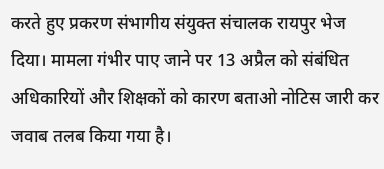करते हुए प्रकरण संभागीय संयुक्त संचालक रायपुर भेज दिया। मामला गंभीर पाए जाने पर 13 अप्रैल को संबंधित अधिकारियों और शिक्षकों को कारण बताओ नोटिस जारी कर जवाब तलब किया गया है।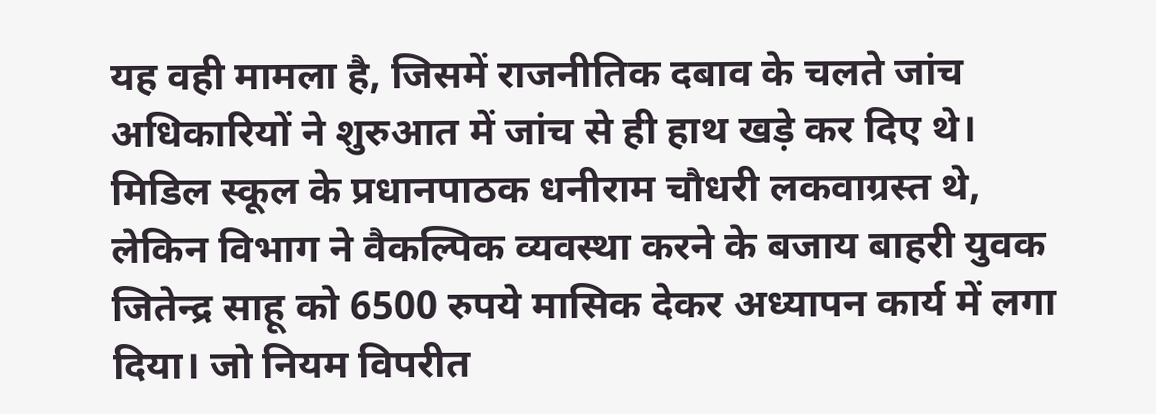यह वही मामला है, जिसमें राजनीतिक दबाव के चलते जांच अधिकारियों ने शुरुआत में जांच से ही हाथ खड़े कर दिए थे।
मिडिल स्कूल के प्रधानपाठक धनीराम चौधरी लकवाग्रस्त थे, लेकिन विभाग ने वैकल्पिक व्यवस्था करने के बजाय बाहरी युवक जितेन्द्र साहू को 6500 रुपये मासिक देकर अध्यापन कार्य में लगा दिया। जो नियम विपरीत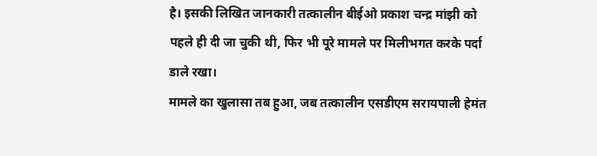है। इसकी लिखित जानकारी तत्कालीन बीईओ प्रकाश चन्द्र मांझी को पहले ही दी जा चुकी थी, फिर भी पूरे मामले पर मिलीभगत करके पर्दा डाले रखा।
मामले का खुलासा तब हुआ, जब तत्कालीन एसडीएम सरायपाली हेमंत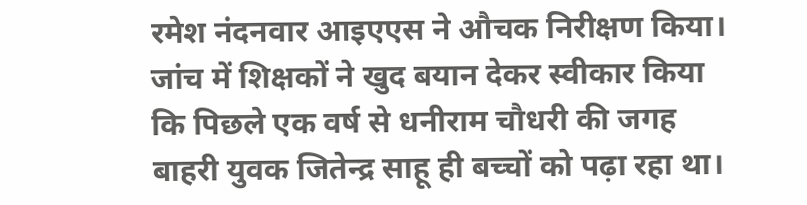रमेश नंदनवार आइएएस ने औचक निरीक्षण किया। जांच में शिक्षकों ने खुद बयान देकर स्वीकार किया कि पिछले एक वर्ष से धनीराम चौधरी की जगह बाहरी युवक जितेन्द्र साहू ही बच्चों को पढ़ा रहा था।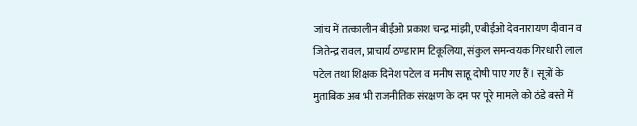जांच में तत्कालीन बीईओ प्रकाश चन्द्र मांझी, एबीईओ देवनारायण दीवान व जितेन्द्र रावल, प्राचार्य ठण्डाराम टिकूलिया, संकुल समन्वयक गिरधारी लाल पटेल तथा शिक्षक दिनेश पटेल व मनीष साहू दोषी पाए गए हैं। सूत्रों के मुताबिक अब भी राजनीतिक संरक्षण के दम पर पूरे मामले को ठंडे बस्ते में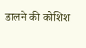डालने की कोशिश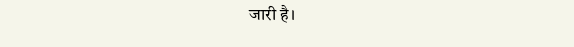जारी है।